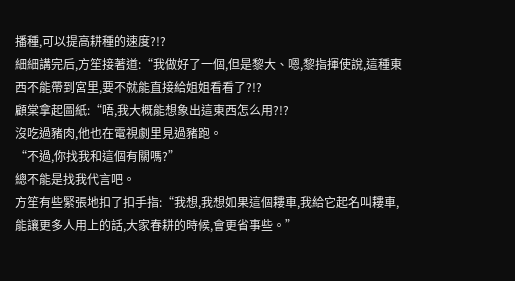播種,可以提高耕種的速度?!?
細細講完后,方笙接著道:“我做好了一個,但是黎大、嗯,黎指揮使說,這種東西不能帶到宮里,要不就能直接給姐姐看看了?!?
顧棠拿起圖紙:“唔,我大概能想象出這東西怎么用?!?
沒吃過豬肉,他也在電視劇里見過豬跑。
“不過,你找我和這個有關嗎?”
總不能是找我代言吧。
方笙有些緊張地扣了扣手指:“我想,我想如果這個耬車,我給它起名叫耬車,能讓更多人用上的話,大家春耕的時候,會更省事些。”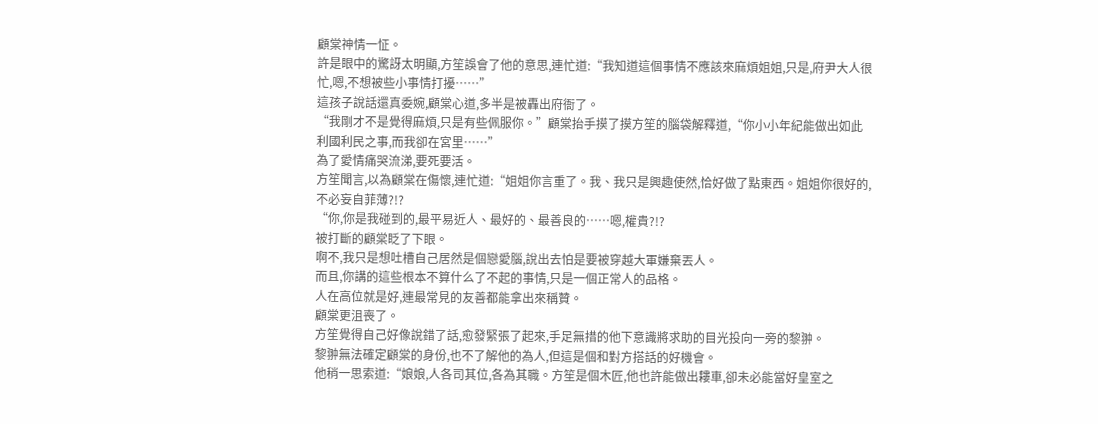顧棠神情一怔。
許是眼中的驚訝太明顯,方笙誤會了他的意思,連忙道:“我知道這個事情不應該來麻煩姐姐,只是,府尹大人很忙,嗯,不想被些小事情打擾……”
這孩子說話還真委婉,顧棠心道,多半是被轟出府衙了。
“我剛才不是覺得麻煩,只是有些佩服你。”顧棠抬手摸了摸方笙的腦袋解釋道,“你小小年紀能做出如此利國利民之事,而我卻在宮里……”
為了愛情痛哭流涕,要死要活。
方笙聞言,以為顧棠在傷懷,連忙道:“姐姐你言重了。我、我只是興趣使然,恰好做了點東西。姐姐你很好的,不必妄自菲薄?!?
“你,你是我碰到的,最平易近人、最好的、最善良的……嗯,權貴?!?
被打斷的顧棠眨了下眼。
啊不,我只是想吐槽自己居然是個戀愛腦,說出去怕是要被穿越大軍嫌棄丟人。
而且,你講的這些根本不算什么了不起的事情,只是一個正常人的品格。
人在高位就是好,連最常見的友善都能拿出來稱贊。
顧棠更沮喪了。
方笙覺得自己好像說錯了話,愈發緊張了起來,手足無措的他下意識將求助的目光投向一旁的黎翀。
黎翀無法確定顧棠的身份,也不了解他的為人,但這是個和對方搭話的好機會。
他稍一思索道:“娘娘,人各司其位,各為其職。方笙是個木匠,他也許能做出耬車,卻未必能當好皇室之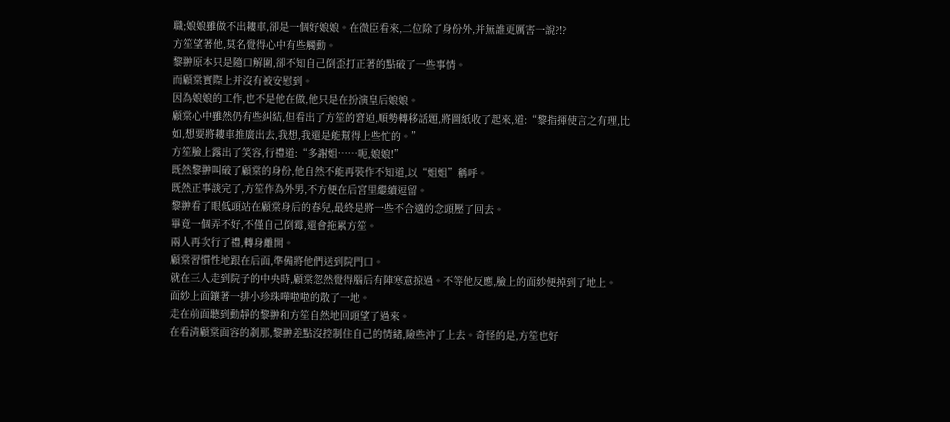職;娘娘雖做不出耬車,卻是一個好娘娘。在微臣看來,二位除了身份外,并無誰更厲害一說?!?
方笙望著他,莫名覺得心中有些觸動。
黎翀原本只是隨口解圍,卻不知自己倒歪打正著的點破了一些事情。
而顧棠實際上并沒有被安慰到。
因為娘娘的工作,也不是他在做,他只是在扮演皇后娘娘。
顧棠心中雖然仍有些糾結,但看出了方笙的窘迫,順勢轉移話題,將圖紙收了起來,道:“黎指揮使言之有理,比如,想要將耬車推廣出去,我想,我還是能幫得上些忙的。”
方笙臉上露出了笑容,行禮道:“多謝姐……呃,娘娘!”
既然黎翀叫破了顧棠的身份,他自然不能再裝作不知道,以“姐姐”稱呼。
既然正事談完了,方笙作為外男,不方便在后宮里繼續逗留。
黎翀看了眼低頭站在顧棠身后的春兒,最終是將一些不合適的念頭壓了回去。
畢竟一個弄不好,不僅自己倒霉,還會拖累方笙。
兩人再次行了禮,轉身離開。
顧棠習慣性地跟在后面,準備將他們送到院門口。
就在三人走到院子的中央時,顧棠忽然覺得腦后有陣寒意掠過。不等他反應,臉上的面紗便掉到了地上。
面紗上面鑲著一排小珍珠嘩啦啦的散了一地。
走在前面聽到動靜的黎翀和方笙自然地回頭望了過來。
在看清顧棠面容的剎那,黎翀差點沒控制住自己的情緒,險些沖了上去。奇怪的是,方笙也好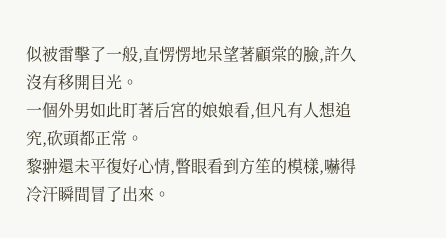似被雷擊了一般,直愣愣地呆望著顧棠的臉,許久沒有移開目光。
一個外男如此盯著后宮的娘娘看,但凡有人想追究,砍頭都正常。
黎翀還未平復好心情,瞥眼看到方笙的模樣,嚇得冷汗瞬間冒了出來。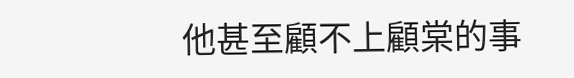他甚至顧不上顧棠的事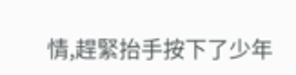情,趕緊抬手按下了少年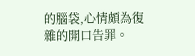的腦袋,心情頗為復雜的開口告罪。